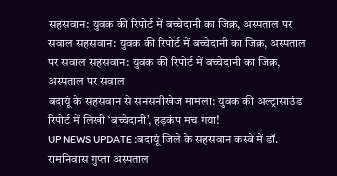सहसवान: युवक की रिपोर्ट में बच्चेदानी का जिक्र, अस्पताल पर सवाल सहसवान: युवक की रिपोर्ट में बच्चेदानी का जिक्र, अस्पताल पर सवाल सहसवान: युवक की रिपोर्ट में बच्चेदानी का जिक्र, अस्पताल पर सवाल
बदायूं के सहसवान से सनसनीखेज मामला: युवक की अल्ट्रासाउंड रिपोर्ट में लिखी ‘बच्चेदानी’, हड़कंप मच गया!
UP NEWS UPDATE :बदायूं जिले के सहसवान कस्बे में डॉ. रामनिवास गुप्ता अस्पताल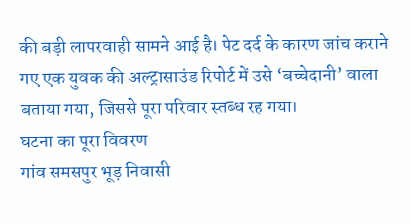की बड़ी लापरवाही सामने आई है। पेट दर्द के कारण जांच कराने गए एक युवक की अल्ट्रासाउंड रिपोर्ट में उसे ‘बच्चेदानी’ वाला बताया गया, जिससे पूरा परिवार स्तब्ध रह गया।
घटना का पूरा विवरण
गांव समसपुर भूड़ निवासी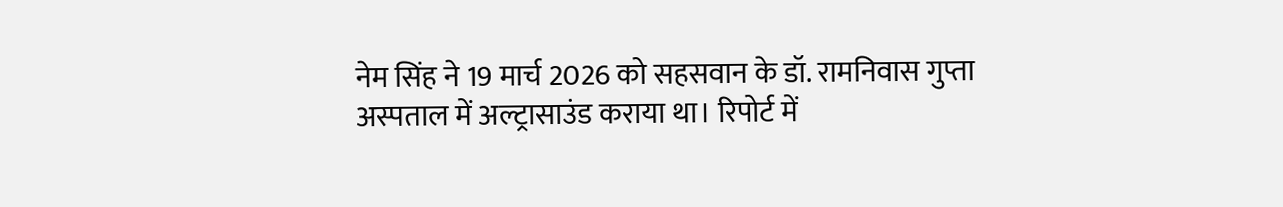नेम सिंह ने 19 मार्च 2026 को सहसवान के डॉ. रामनिवास गुप्ता अस्पताल में अल्ट्रासाउंड कराया था। रिपोर्ट में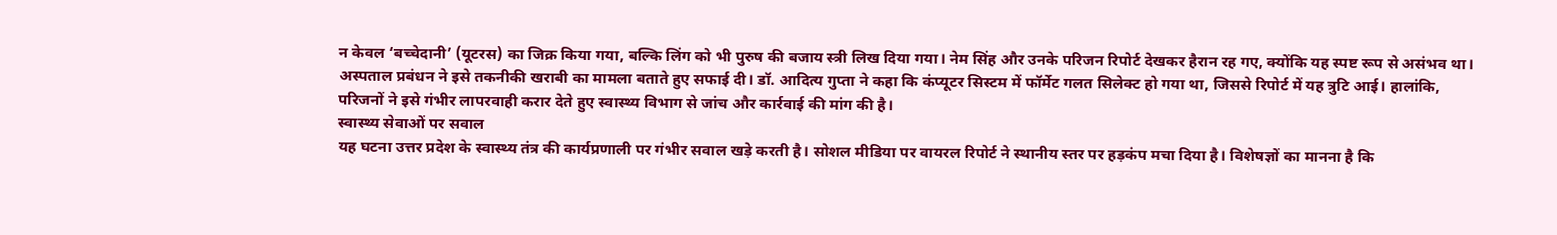न केवल ‘बच्चेदानी’ (यूटरस) का जिक्र किया गया, बल्कि लिंग को भी पुरुष की बजाय स्त्री लिख दिया गया। नेम सिंह और उनके परिजन रिपोर्ट देखकर हैरान रह गए, क्योंकि यह स्पष्ट रूप से असंभव था।
अस्पताल प्रबंधन ने इसे तकनीकी खराबी का मामला बताते हुए सफाई दी। डॉ. आदित्य गुप्ता ने कहा कि कंप्यूटर सिस्टम में फॉर्मेट गलत सिलेक्ट हो गया था, जिससे रिपोर्ट में यह त्रुटि आई। हालांकि, परिजनों ने इसे गंभीर लापरवाही करार देते हुए स्वास्थ्य विभाग से जांच और कार्रवाई की मांग की है।
स्वास्थ्य सेवाओं पर सवाल
यह घटना उत्तर प्रदेश के स्वास्थ्य तंत्र की कार्यप्रणाली पर गंभीर सवाल खड़े करती है। सोशल मीडिया पर वायरल रिपोर्ट ने स्थानीय स्तर पर हड़कंप मचा दिया है। विशेषज्ञों का मानना है कि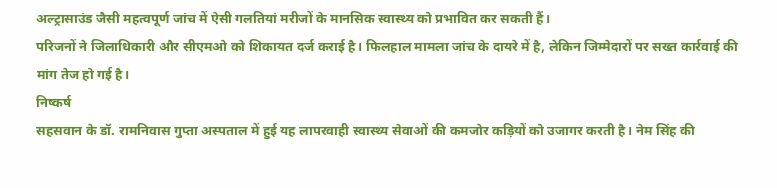अल्ट्रासाउंड जैसी महत्वपूर्ण जांच में ऐसी गलतियां मरीजों के मानसिक स्वास्थ्य को प्रभावित कर सकती हैं।
परिजनों ने जिलाधिकारी और सीएमओ को शिकायत दर्ज कराई है। फिलहाल मामला जांच के दायरे में है, लेकिन जिम्मेदारों पर सख्त कार्रवाई की मांग तेज हो गई है।
निष्कर्ष
सहसवान के डॉ. रामनिवास गुप्ता अस्पताल में हुई यह लापरवाही स्वास्थ्य सेवाओं की कमजोर कड़ियों को उजागर करती है। नेम सिंह की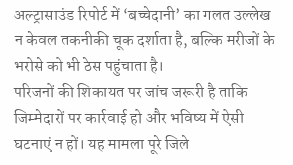अल्ट्रासाउंड रिपोर्ट में ‘बच्चेदानी’ का गलत उल्लेख न केवल तकनीकी चूक दर्शाता है, बल्कि मरीजों के भरोसे को भी ठेस पहुंचाता है।
परिजनों की शिकायत पर जांच जरूरी है ताकि जिम्मेदारों पर कार्रवाई हो और भविष्य में ऐसी घटनाएं न हों। यह मामला पूरे जिले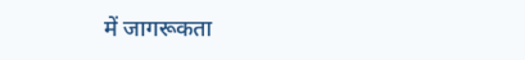में जागरूकता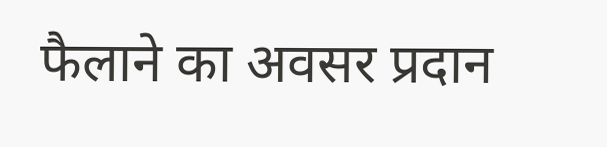फैलाने का अवसर प्रदान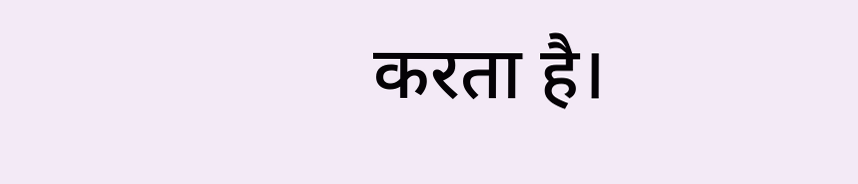करता है।